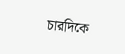চারদিকে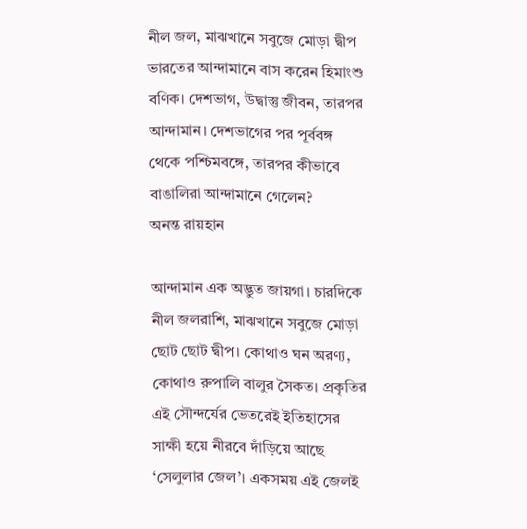নীল জল, মাঝখানে সবুজে মোড়া দ্বীপ ভারতের আন্দামানে বাস করেন হিমাংশু বণিক। দেশভাগ, উদ্বাস্তু জীবন, তারপর আন্দামান। দেশভাগের পর পূর্ববঙ্গ থেকে পশ্চিমবঙ্গে, তারপর কীভাবে বাঙালিরা আন্দামানে গেলেন?
অনন্ত রায়হান

আন্দামান এক অদ্ভুত জায়গা। চারদিকে নীল জলরাশি, মাঝখানে সবুজে মোড়া ছোট ছোট দ্বীপ। কোথাও ঘন অরণ্য, কোথাও রুপালি বালুর সৈকত। প্রকৃতির এই সৌন্দর্যের ভেতরেই ইতিহাসের সাক্ষী হয়ে নীরবে দাঁড়িয়ে আছে ‘সেলুলার জেল’। একসময় এই জেলই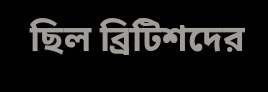ছিল ব্রিটিশদের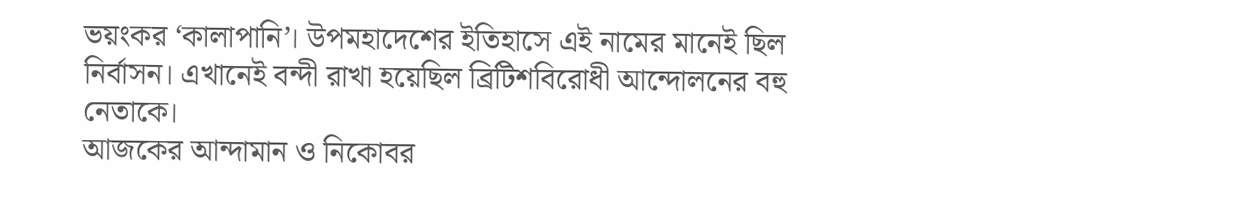ভয়ংকর ‘কালাপানি’। উপমহাদেশের ইতিহাসে এই নামের মানেই ছিল নির্বাসন। এখানেই বন্দী রাখা হয়েছিল ব্রিটিশবিরোধী আন্দোলনের বহু নেতাকে।
আজকের আন্দামান ও নিকোবর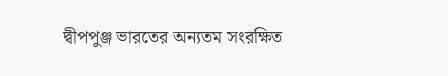দ্বীপপুঞ্জ ভারতের অন্যতম সংরক্ষিত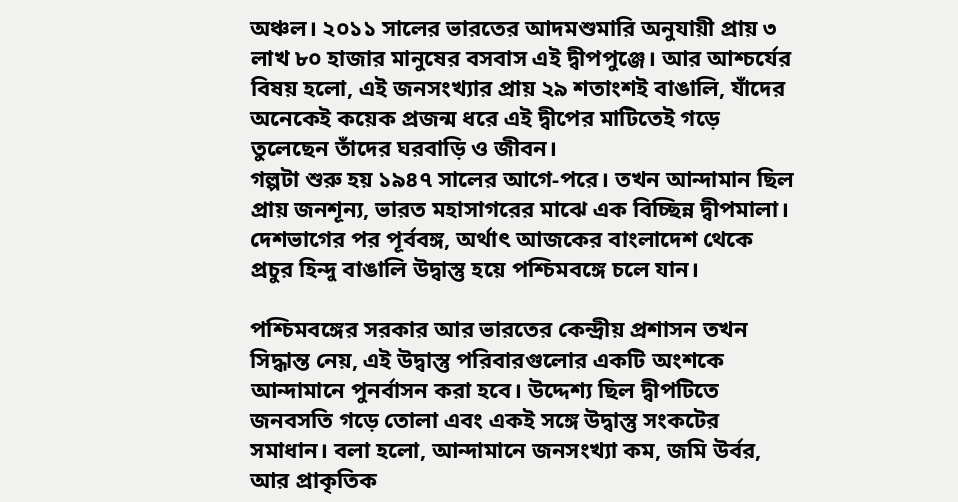অঞ্চল। ২০১১ সালের ভারতের আদমশুমারি অনুযায়ী প্রায় ৩ লাখ ৮০ হাজার মানুষের বসবাস এই দ্বীপপুঞ্জে। আর আশ্চর্যের বিষয় হলো, এই জনসংখ্যার প্রায় ২৯ শতাংশই বাঙালি, যাঁদের অনেকেই কয়েক প্রজন্ম ধরে এই দ্বীপের মাটিতেই গড়ে তুলেছেন তাঁদের ঘরবাড়ি ও জীবন।
গল্পটা শুরু হয় ১৯৪৭ সালের আগে-পরে। তখন আন্দামান ছিল প্রায় জনশূন্য, ভারত মহাসাগরের মাঝে এক বিচ্ছিন্ন দ্বীপমালা। দেশভাগের পর পূর্ববঙ্গ, অর্থাৎ আজকের বাংলাদেশ থেকে প্রচুর হিন্দু বাঙালি উদ্বাস্তু হয়ে পশ্চিমবঙ্গে চলে যান।

পশ্চিমবঙ্গের সরকার আর ভারতের কেন্দ্রীয় প্রশাসন তখন সিদ্ধান্ত নেয়, এই উদ্বাস্তু পরিবারগুলোর একটি অংশকে আন্দামানে পুনর্বাসন করা হবে। উদ্দেশ্য ছিল দ্বীপটিতে জনবসতি গড়ে তোলা এবং একই সঙ্গে উদ্বাস্তু সংকটের সমাধান। বলা হলো, আন্দামানে জনসংখ্যা কম, জমি উর্বর, আর প্রাকৃতিক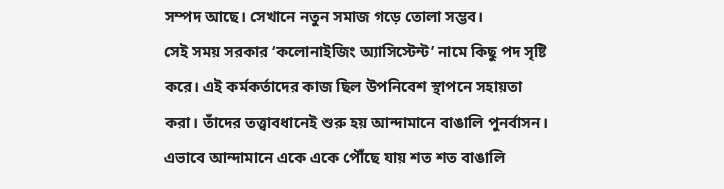সম্পদ আছে। সেখানে নতুন সমাজ গড়ে তোলা সম্ভব।
সেই সময় সরকার ‘কলোনাইজিং অ্যাসিস্টেন্ট’ নামে কিছু পদ সৃষ্টি করে। এই কর্মকর্তাদের কাজ ছিল উপনিবেশ স্থাপনে সহায়তা করা। তাঁদের তত্ত্বাবধানেই শুরু হয় আন্দামানে বাঙালি পুনর্বাসন।
এভাবে আন্দামানে একে একে পৌঁছে যায় শত শত বাঙালি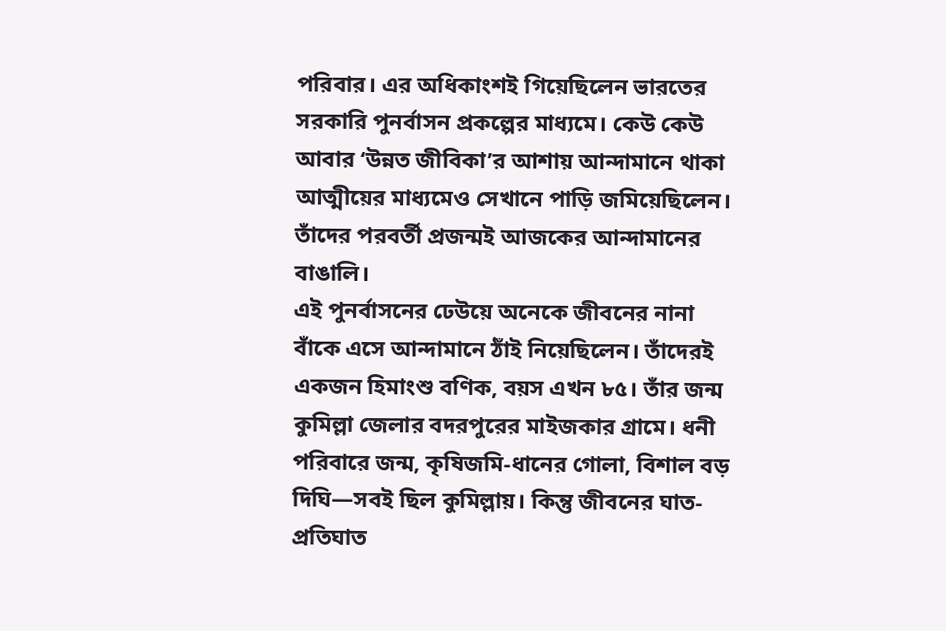পরিবার। এর অধিকাংশই গিয়েছিলেন ভারতের সরকারি পুনর্বাসন প্রকল্পের মাধ্যমে। কেউ কেউ আবার ‘উন্নত জীবিকা’র আশায় আন্দামানে থাকা আত্মীয়ের মাধ্যমেও সেখানে পাড়ি জমিয়েছিলেন। তাঁদের পরবর্তী প্রজন্মই আজকের আন্দামানের বাঙালি।
এই পুনর্বাসনের ঢেউয়ে অনেকে জীবনের নানা বাঁকে এসে আন্দামানে ঠাঁই নিয়েছিলেন। তাঁদেরই একজন হিমাংশু বণিক, বয়স এখন ৮৫। তাঁর জন্ম কুমিল্লা জেলার বদরপুরের মাইজকার গ্রামে। ধনী পরিবারে জন্ম, কৃষিজমি-ধানের গোলা, বিশাল বড় দিঘি—সবই ছিল কুমিল্লায়। কিন্তু জীবনের ঘাত-প্রতিঘাত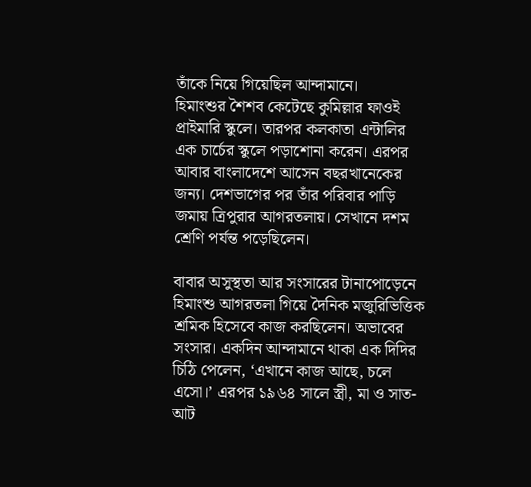তাঁকে নিয়ে গিয়েছিল আন্দামানে।
হিমাংশুর শৈশব কেটেছে কুমিল্লার ফাওই প্রাইমারি স্কুলে। তারপর কলকাতা এন্টালির এক চার্চের স্কুলে পড়াশোনা করেন। এরপর আবার বাংলাদেশে আসেন বছরখানেকের জন্য। দেশভাগের পর তাঁর পরিবার পাড়ি জমায় ত্রিপুরার আগরতলায়। সেখানে দশম শ্রেণি পর্যন্ত পড়েছিলেন।

বাবার অসুস্থতা আর সংসারের টানাপোড়েনে হিমাংশু আগরতলা গিয়ে দৈনিক মজুরিভিত্তিক শ্রমিক হিসেবে কাজ করছিলেন। অভাবের সংসার। একদিন আন্দামানে থাকা এক দিদির চিঠি পেলেন, ‘এখানে কাজ আছে, চলে এসো।’ এরপর ১৯৬৪ সালে স্ত্রী, মা ও সাত-আট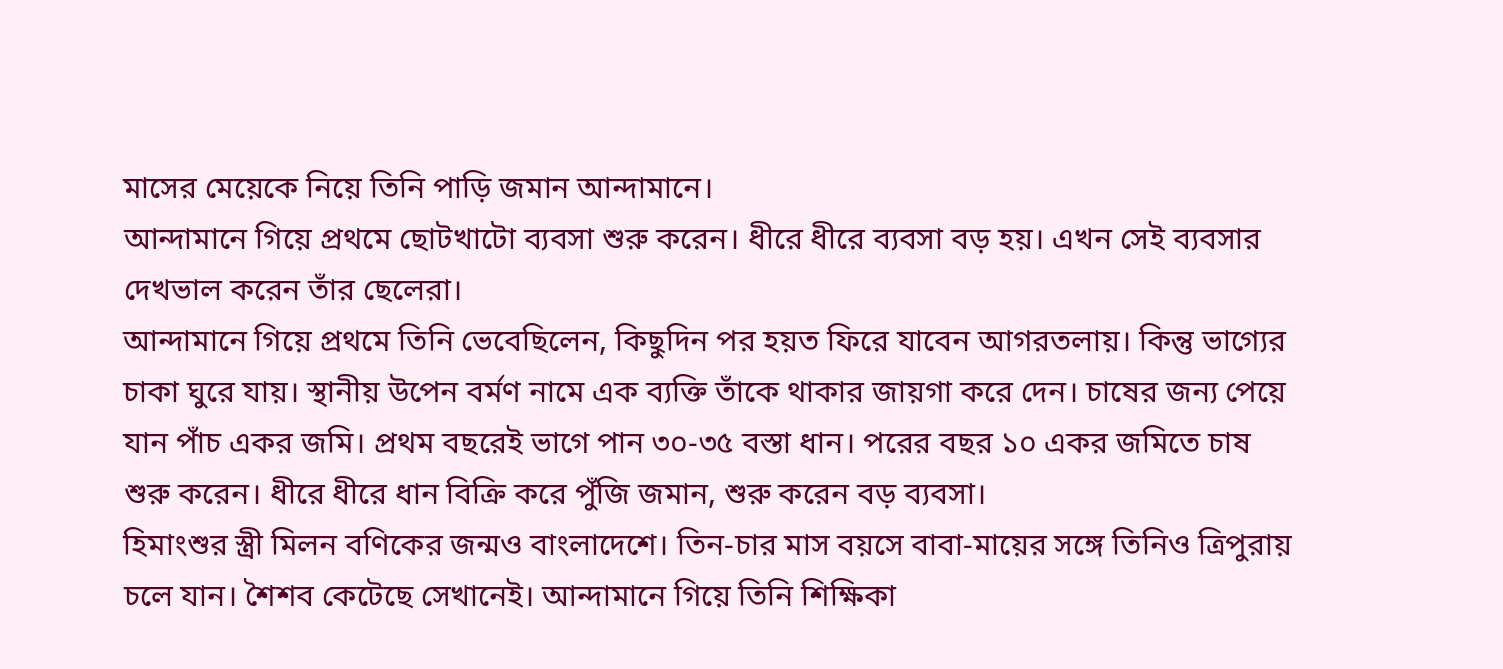মাসের মেয়েকে নিয়ে তিনি পাড়ি জমান আন্দামানে।
আন্দামানে গিয়ে প্রথমে ছোটখাটো ব্যবসা শুরু করেন। ধীরে ধীরে ব্যবসা বড় হয়। এখন সেই ব্যবসার দেখভাল করেন তাঁর ছেলেরা।
আন্দামানে গিয়ে প্রথমে তিনি ভেবেছিলেন, কিছুদিন পর হয়ত ফিরে যাবেন আগরতলায়। কিন্তু ভাগ্যের চাকা ঘুরে যায়। স্থানীয় উপেন বর্মণ নামে এক ব্যক্তি তাঁকে থাকার জায়গা করে দেন। চাষের জন্য পেয়ে যান পাঁচ একর জমি। প্রথম বছরেই ভাগে পান ৩০-৩৫ বস্তা ধান। পরের বছর ১০ একর জমিতে চাষ শুরু করেন। ধীরে ধীরে ধান বিক্রি করে পুঁজি জমান, শুরু করেন বড় ব্যবসা।
হিমাংশুর স্ত্রী মিলন বণিকের জন্মও বাংলাদেশে। তিন-চার মাস বয়সে বাবা-মায়ের সঙ্গে তিনিও ত্রিপুরায় চলে যান। শৈশব কেটেছে সেখানেই। আন্দামানে গিয়ে তিনি শিক্ষিকা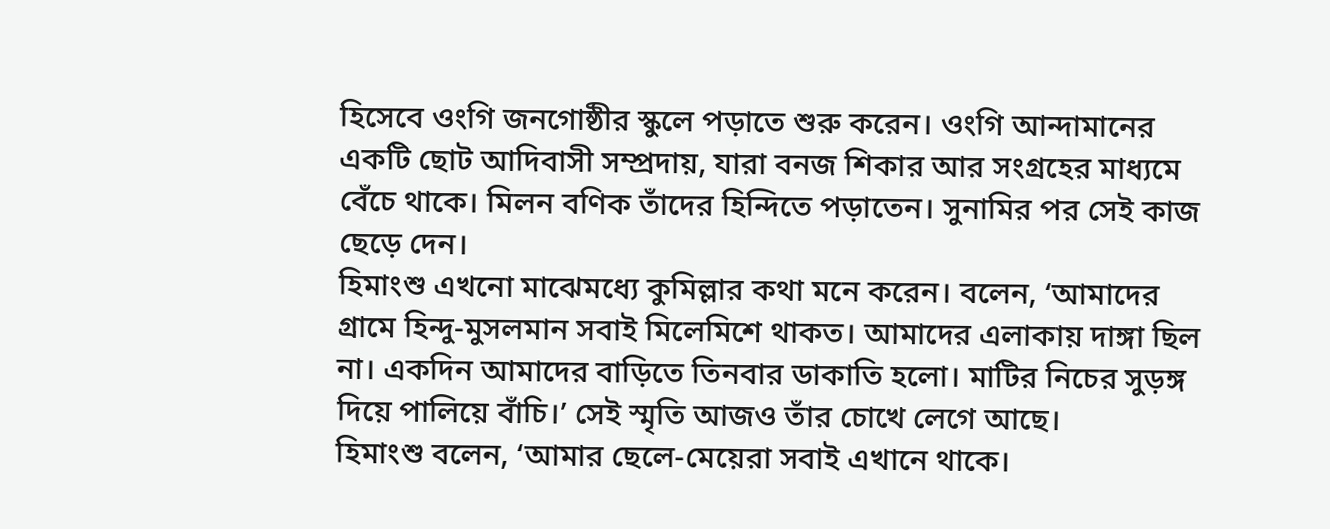হিসেবে ওংগি জনগোষ্ঠীর স্কুলে পড়াতে শুরু করেন। ওংগি আন্দামানের একটি ছোট আদিবাসী সম্প্রদায়, যারা বনজ শিকার আর সংগ্রহের মাধ্যমে বেঁচে থাকে। মিলন বণিক তাঁদের হিন্দিতে পড়াতেন। সুনামির পর সেই কাজ ছেড়ে দেন।
হিমাংশু এখনো মাঝেমধ্যে কুমিল্লার কথা মনে করেন। বলেন, ‘আমাদের গ্রামে হিন্দু-মুসলমান সবাই মিলেমিশে থাকত। আমাদের এলাকায় দাঙ্গা ছিল না। একদিন আমাদের বাড়িতে তিনবার ডাকাতি হলো। মাটির নিচের সুড়ঙ্গ দিয়ে পালিয়ে বাঁচি।’ সেই স্মৃতি আজও তাঁর চোখে লেগে আছে।
হিমাংশু বলেন, ‘আমার ছেলে-মেয়েরা সবাই এখানে থাকে।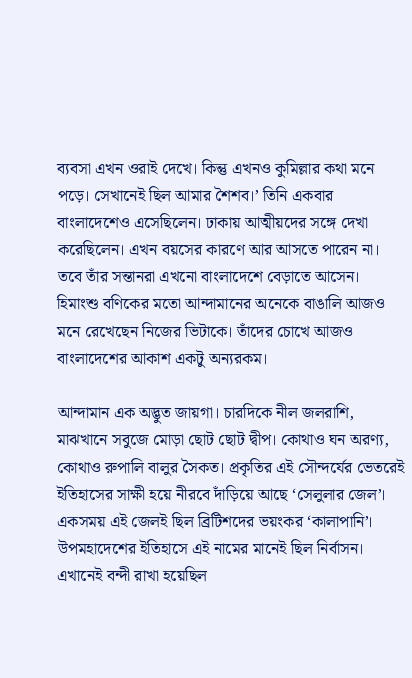ব্যবসা এখন ওরাই দেখে। কিন্তু এখনও কুমিল্লার কথা মনে পড়ে। সেখানেই ছিল আমার শৈশব।’ তিনি একবার বাংলাদেশেও এসেছিলেন। ঢাকায় আত্মীয়দের সঙ্গে দেখা করেছিলেন। এখন বয়সের কারণে আর আসতে পারেন না। তবে তাঁর সন্তানরা এখনো বাংলাদেশে বেড়াতে আসেন।
হিমাংশু বণিকের মতো আন্দামানের অনেকে বাঙালি আজও মনে রেখেছেন নিজের ভিটাকে। তাঁদের চোখে আজও বাংলাদেশের আকাশ একটু অন্যরকম।

আন্দামান এক অদ্ভুত জায়গা। চারদিকে নীল জলরাশি, মাঝখানে সবুজে মোড়া ছোট ছোট দ্বীপ। কোথাও ঘন অরণ্য, কোথাও রুপালি বালুর সৈকত। প্রকৃতির এই সৌন্দর্যের ভেতরেই ইতিহাসের সাক্ষী হয়ে নীরবে দাঁড়িয়ে আছে ‘সেলুলার জেল’। একসময় এই জেলই ছিল ব্রিটিশদের ভয়ংকর ‘কালাপানি’। উপমহাদেশের ইতিহাসে এই নামের মানেই ছিল নির্বাসন। এখানেই বন্দী রাখা হয়েছিল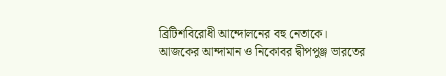ব্রিটিশবিরোধী আন্দোলনের বহু নেতাকে।
আজকের আন্দামান ও নিকোবর দ্বীপপুঞ্জ ভারতের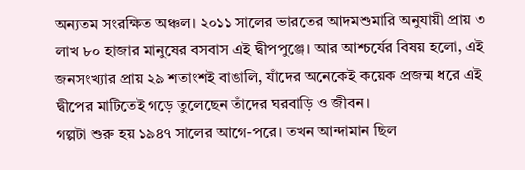অন্যতম সংরক্ষিত অঞ্চল। ২০১১ সালের ভারতের আদমশুমারি অনুযায়ী প্রায় ৩ লাখ ৮০ হাজার মানুষের বসবাস এই দ্বীপপুঞ্জে। আর আশ্চর্যের বিষয় হলো, এই জনসংখ্যার প্রায় ২৯ শতাংশই বাঙালি, যাঁদের অনেকেই কয়েক প্রজন্ম ধরে এই দ্বীপের মাটিতেই গড়ে তুলেছেন তাঁদের ঘরবাড়ি ও জীবন।
গল্পটা শুরু হয় ১৯৪৭ সালের আগে-পরে। তখন আন্দামান ছিল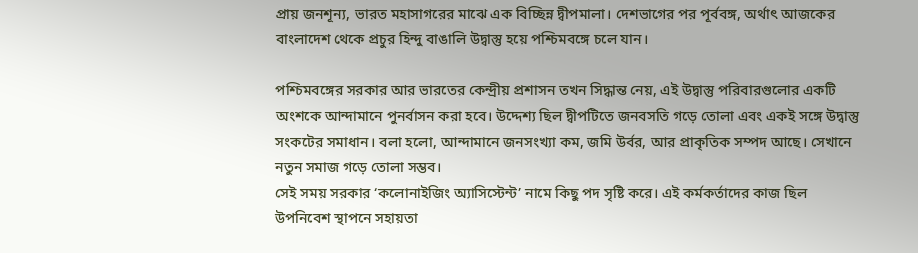প্রায় জনশূন্য, ভারত মহাসাগরের মাঝে এক বিচ্ছিন্ন দ্বীপমালা। দেশভাগের পর পূর্ববঙ্গ, অর্থাৎ আজকের বাংলাদেশ থেকে প্রচুর হিন্দু বাঙালি উদ্বাস্তু হয়ে পশ্চিমবঙ্গে চলে যান।

পশ্চিমবঙ্গের সরকার আর ভারতের কেন্দ্রীয় প্রশাসন তখন সিদ্ধান্ত নেয়, এই উদ্বাস্তু পরিবারগুলোর একটি অংশকে আন্দামানে পুনর্বাসন করা হবে। উদ্দেশ্য ছিল দ্বীপটিতে জনবসতি গড়ে তোলা এবং একই সঙ্গে উদ্বাস্তু সংকটের সমাধান। বলা হলো, আন্দামানে জনসংখ্যা কম, জমি উর্বর, আর প্রাকৃতিক সম্পদ আছে। সেখানে নতুন সমাজ গড়ে তোলা সম্ভব।
সেই সময় সরকার ‘কলোনাইজিং অ্যাসিস্টেন্ট’ নামে কিছু পদ সৃষ্টি করে। এই কর্মকর্তাদের কাজ ছিল উপনিবেশ স্থাপনে সহায়তা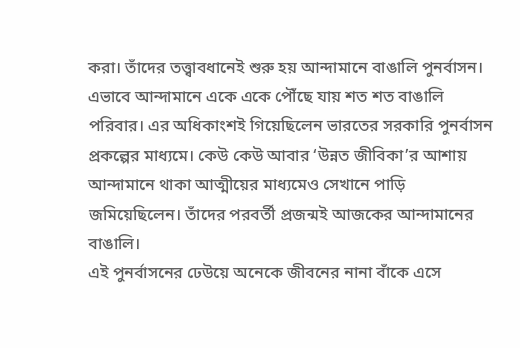করা। তাঁদের তত্ত্বাবধানেই শুরু হয় আন্দামানে বাঙালি পুনর্বাসন।
এভাবে আন্দামানে একে একে পৌঁছে যায় শত শত বাঙালি পরিবার। এর অধিকাংশই গিয়েছিলেন ভারতের সরকারি পুনর্বাসন প্রকল্পের মাধ্যমে। কেউ কেউ আবার ‘উন্নত জীবিকা’র আশায় আন্দামানে থাকা আত্মীয়ের মাধ্যমেও সেখানে পাড়ি জমিয়েছিলেন। তাঁদের পরবর্তী প্রজন্মই আজকের আন্দামানের বাঙালি।
এই পুনর্বাসনের ঢেউয়ে অনেকে জীবনের নানা বাঁকে এসে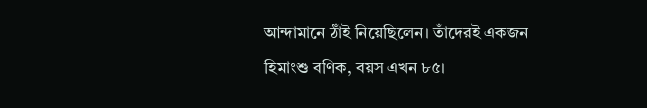আন্দামানে ঠাঁই নিয়েছিলেন। তাঁদেরই একজন হিমাংশু বণিক, বয়স এখন ৮৫।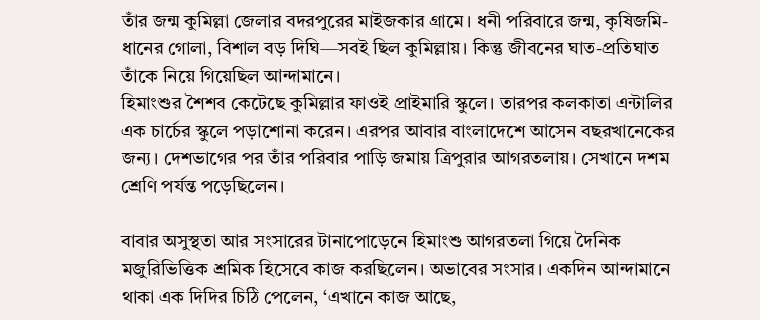তাঁর জন্ম কুমিল্লা জেলার বদরপুরের মাইজকার গ্রামে। ধনী পরিবারে জন্ম, কৃষিজমি-ধানের গোলা, বিশাল বড় দিঘি—সবই ছিল কুমিল্লায়। কিন্তু জীবনের ঘাত-প্রতিঘাত তাঁকে নিয়ে গিয়েছিল আন্দামানে।
হিমাংশুর শৈশব কেটেছে কুমিল্লার ফাওই প্রাইমারি স্কুলে। তারপর কলকাতা এন্টালির এক চার্চের স্কুলে পড়াশোনা করেন। এরপর আবার বাংলাদেশে আসেন বছরখানেকের জন্য। দেশভাগের পর তাঁর পরিবার পাড়ি জমায় ত্রিপুরার আগরতলায়। সেখানে দশম শ্রেণি পর্যন্ত পড়েছিলেন।

বাবার অসুস্থতা আর সংসারের টানাপোড়েনে হিমাংশু আগরতলা গিয়ে দৈনিক মজুরিভিত্তিক শ্রমিক হিসেবে কাজ করছিলেন। অভাবের সংসার। একদিন আন্দামানে থাকা এক দিদির চিঠি পেলেন, ‘এখানে কাজ আছে,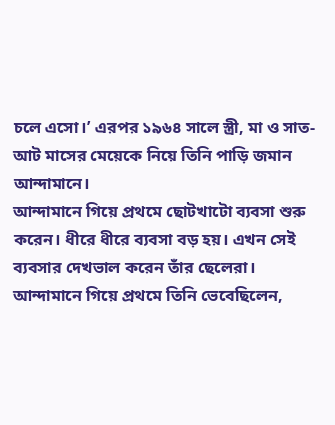চলে এসো।’ এরপর ১৯৬৪ সালে স্ত্রী, মা ও সাত-আট মাসের মেয়েকে নিয়ে তিনি পাড়ি জমান আন্দামানে।
আন্দামানে গিয়ে প্রথমে ছোটখাটো ব্যবসা শুরু করেন। ধীরে ধীরে ব্যবসা বড় হয়। এখন সেই ব্যবসার দেখভাল করেন তাঁর ছেলেরা।
আন্দামানে গিয়ে প্রথমে তিনি ভেবেছিলেন,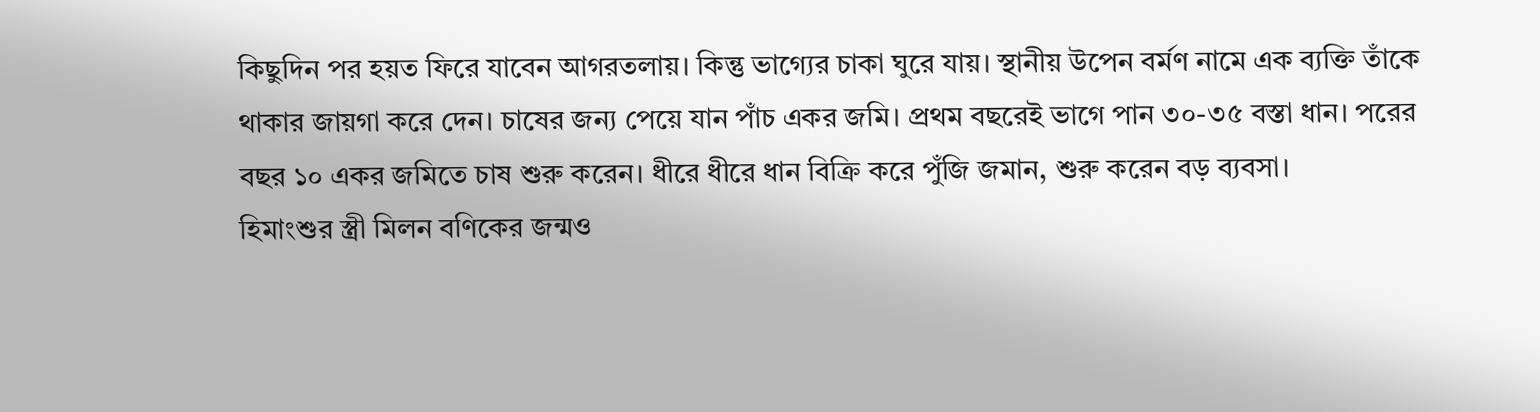কিছুদিন পর হয়ত ফিরে যাবেন আগরতলায়। কিন্তু ভাগ্যের চাকা ঘুরে যায়। স্থানীয় উপেন বর্মণ নামে এক ব্যক্তি তাঁকে থাকার জায়গা করে দেন। চাষের জন্য পেয়ে যান পাঁচ একর জমি। প্রথম বছরেই ভাগে পান ৩০-৩৫ বস্তা ধান। পরের বছর ১০ একর জমিতে চাষ শুরু করেন। ধীরে ধীরে ধান বিক্রি করে পুঁজি জমান, শুরু করেন বড় ব্যবসা।
হিমাংশুর স্ত্রী মিলন বণিকের জন্মও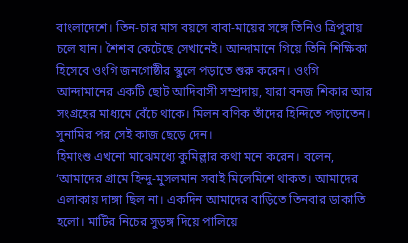বাংলাদেশে। তিন-চার মাস বয়সে বাবা-মায়ের সঙ্গে তিনিও ত্রিপুরায় চলে যান। শৈশব কেটেছে সেখানেই। আন্দামানে গিয়ে তিনি শিক্ষিকা হিসেবে ওংগি জনগোষ্ঠীর স্কুলে পড়াতে শুরু করেন। ওংগি আন্দামানের একটি ছোট আদিবাসী সম্প্রদায়, যারা বনজ শিকার আর সংগ্রহের মাধ্যমে বেঁচে থাকে। মিলন বণিক তাঁদের হিন্দিতে পড়াতেন। সুনামির পর সেই কাজ ছেড়ে দেন।
হিমাংশু এখনো মাঝেমধ্যে কুমিল্লার কথা মনে করেন। বলেন, ‘আমাদের গ্রামে হিন্দু-মুসলমান সবাই মিলেমিশে থাকত। আমাদের এলাকায় দাঙ্গা ছিল না। একদিন আমাদের বাড়িতে তিনবার ডাকাতি হলো। মাটির নিচের সুড়ঙ্গ দিয়ে পালিয়ে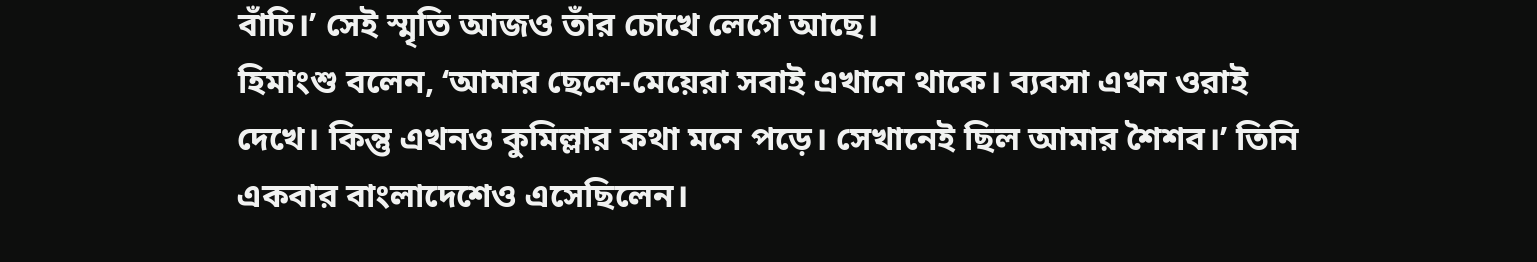বাঁচি।’ সেই স্মৃতি আজও তাঁর চোখে লেগে আছে।
হিমাংশু বলেন, ‘আমার ছেলে-মেয়েরা সবাই এখানে থাকে। ব্যবসা এখন ওরাই দেখে। কিন্তু এখনও কুমিল্লার কথা মনে পড়ে। সেখানেই ছিল আমার শৈশব।’ তিনি একবার বাংলাদেশেও এসেছিলেন।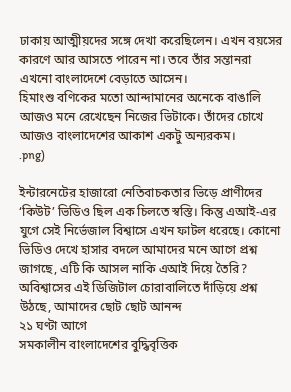ঢাকায় আত্মীয়দের সঙ্গে দেখা করেছিলেন। এখন বয়সের কারণে আর আসতে পারেন না। তবে তাঁর সন্তানরা এখনো বাংলাদেশে বেড়াতে আসেন।
হিমাংশু বণিকের মতো আন্দামানের অনেকে বাঙালি আজও মনে রেখেছেন নিজের ভিটাকে। তাঁদের চোখে আজও বাংলাদেশের আকাশ একটু অন্যরকম।
.png)

ইন্টারনেটের হাজারো নেতিবাচকতার ভিড়ে প্রাণীদের ‘কিউট’ ভিডিও ছিল এক চিলতে স্বস্তি। কিন্তু এআই-এর যুগে সেই নির্ভেজাল বিশ্বাসে এখন ফাটল ধরেছে। কোনো ভিডিও দেখে হাসার বদলে আমাদের মনে আগে প্রশ্ন জাগছে, এটি কি আসল নাকি এআই দিয়ে তৈরি? অবিশ্বাসের এই ডিজিটাল চোরাবালিতে দাঁড়িয়ে প্রশ্ন উঠছে, আমাদের ছোট ছোট আনন্দ
২১ ঘণ্টা আগে
সমকালীন বাংলাদেশের বুদ্ধিবৃত্তিক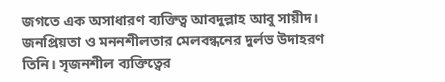জগতে এক অসাধারণ ব্যক্তিত্ব আবদুল্লাহ আবু সায়ীদ। জনপ্রিয়তা ও মননশীলতার মেলবন্ধনের দুর্লভ উদাহরণ তিনি। সৃজনশীল ব্যক্তিত্বের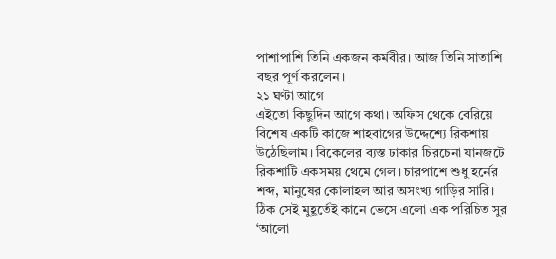পাশাপাশি তিনি একজন কর্মবীর। আজ তিনি সাতাশি বছর পূর্ণ করলেন।
২১ ঘণ্টা আগে
এইতো কিছুদিন আগে কথা। অফিস থেকে বেরিয়ে বিশেষ একটি কাজে শাহবাগের উদ্দেশ্যে রিকশায় উঠেছিলাম। বিকেলের ব্যস্ত ঢাকার চিরচেনা যানজটে রিকশাটি একসময় থেমে গেল। চারপাশে শুধু হর্নের শব্দ, মানুষের কোলাহল আর অসংখ্য গাড়ির সারি। ঠিক সেই মুহূর্তেই কানে ভেসে এলো এক পরিচিত সুর ‘আলো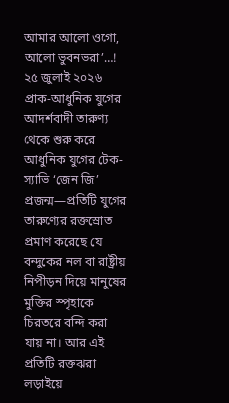আমার আলো ওগো, আলো ভুবনভরা’…!
২৫ জুলাই ২০২৬
প্রাক-আধুনিক যুগের আদর্শবাদী তারুণ্য থেকে শুরু করে আধুনিক যুগের টেক-স্যাভি ‘জেন জি’ প্রজন্ম—প্রতিটি যুগের তারুণ্যের রক্তস্রোত প্রমাণ করেছে যে বন্দুকের নল বা রাষ্ট্রীয় নিপীড়ন দিয়ে মানুষের মুক্তির স্পৃহাকে চিরতরে বন্দি করা যায় না। আর এই প্রতিটি রক্তঝরা লড়াইয়ে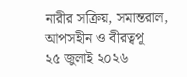নারীর সক্রিয়, সমান্তরাল, আপসহীন ও বীরত্বপূ
২৫ জুলাই ২০২৬